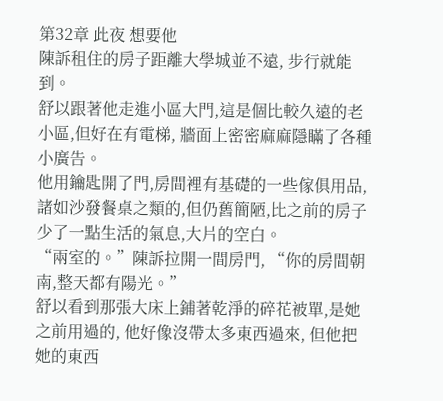第32章 此夜 想要他
陳訴租住的房子距離大學城並不遠, 步行就能到。
舒以跟著他走進小區大門,這是個比較久遠的老小區,但好在有電梯, 牆面上密密麻麻隱瞞了各種小廣告。
他用鑰匙開了門,房間裡有基礎的一些傢俱用品,諸如沙發餐桌之類的,但仍舊簡陋,比之前的房子少了一點生活的氣息,大片的空白。
“兩室的。”陳訴拉開一間房門, “你的房間朝南,整天都有陽光。”
舒以看到那張大床上鋪著乾淨的碎花被單,是她之前用過的, 他好像沒帶太多東西過來, 但他把她的東西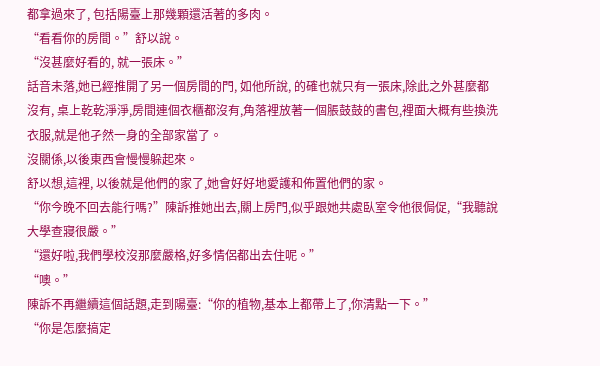都拿過來了, 包括陽臺上那幾顆還活著的多肉。
“看看你的房間。”舒以說。
“沒甚麼好看的, 就一張床。”
話音未落,她已經推開了另一個房間的門, 如他所說, 的確也就只有一張床,除此之外甚麼都沒有, 桌上乾乾淨淨,房間連個衣櫃都沒有,角落裡放著一個脹鼓鼓的書包,裡面大概有些換洗衣服,就是他孑然一身的全部家當了。
沒關係,以後東西會慢慢躲起來。
舒以想,這裡, 以後就是他們的家了,她會好好地愛護和佈置他們的家。
“你今晚不回去能行嗎?”陳訴推她出去,關上房門,似乎跟她共處臥室令他很侷促,“我聽說大學查寢很嚴。”
“還好啦,我們學校沒那麼嚴格,好多情侶都出去住呢。”
“噢。”
陳訴不再繼續這個話題,走到陽臺:“你的植物,基本上都帶上了,你清點一下。”
“你是怎麼搞定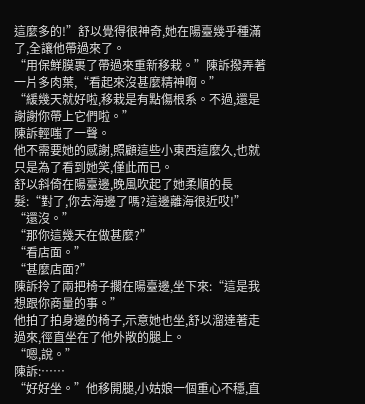這麼多的!”舒以覺得很神奇,她在陽臺幾乎種滿了,全讓他帶過來了。
“用保鮮膜裹了帶過來重新移栽。”陳訴撥弄著一片多肉葉,“看起來沒甚麼精神啊。”
“緩幾天就好啦,移栽是有點傷根系。不過,還是謝謝你帶上它們啦。”
陳訴輕嗤了一聲。
他不需要她的感謝,照顧這些小東西這麼久,也就只是為了看到她笑,僅此而已。
舒以斜倚在陽臺邊,晚風吹起了她柔順的長髮:“對了,你去海邊了嗎?這邊離海很近哎!”
“還沒。”
“那你這幾天在做甚麼?”
“看店面。”
“甚麼店面?”
陳訴拎了兩把椅子擱在陽臺邊,坐下來:“這是我想跟你商量的事。”
他拍了拍身邊的椅子,示意她也坐,舒以溜達著走過來,徑直坐在了他外敞的腿上。
“嗯,說。”
陳訴:……
“好好坐。”他移開腿,小姑娘一個重心不穩,直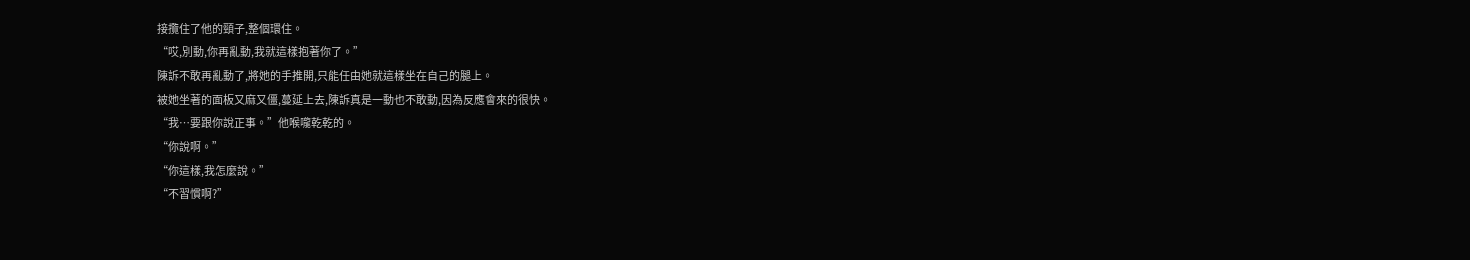接攬住了他的頸子,整個環住。
“哎,別動,你再亂動,我就這樣抱著你了。”
陳訴不敢再亂動了,將她的手推開,只能任由她就這樣坐在自己的腿上。
被她坐著的面板又麻又僵,蔓延上去,陳訴真是一動也不敢動,因為反應會來的很快。
“我…要跟你說正事。”他喉嚨乾乾的。
“你說啊。”
“你這樣,我怎麼說。”
“不習慣啊?”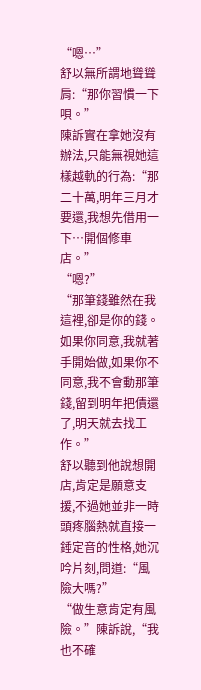“嗯…”
舒以無所謂地聳聳肩:“那你習慣一下唄。”
陳訴實在拿她沒有辦法,只能無視她這樣越軌的行為:“那二十萬,明年三月才要還,我想先借用一下…開個修車店。”
“嗯?”
“那筆錢雖然在我這裡,卻是你的錢。如果你同意,我就著手開始做,如果你不同意,我不會動那筆錢,留到明年把債還了,明天就去找工作。”
舒以聽到他說想開店,肯定是願意支援,不過她並非一時頭疼腦熱就直接一錘定音的性格,她沉吟片刻,問道:“風險大嗎?”
“做生意肯定有風險。”陳訴說,“我也不確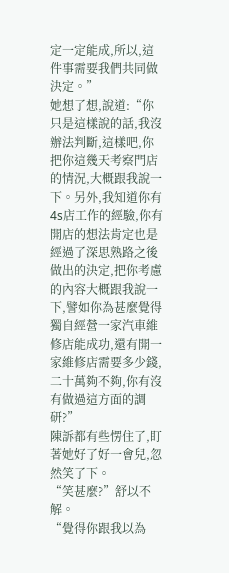定一定能成,所以,這件事需要我們共同做決定。”
她想了想,說道:“你只是這樣說的話,我沒辦法判斷,這樣吧,你把你這幾天考察門店的情況,大概跟我說一下。另外,我知道你有4s店工作的經驗,你有開店的想法肯定也是經過了深思熟路之後做出的決定,把你考慮的內容大概跟我說一下,譬如你為甚麼覺得獨自經營一家汽車維修店能成功,還有開一家維修店需要多少錢,二十萬夠不夠,你有沒有做過這方面的調研?”
陳訴都有些愣住了,盯著她好了好一會兒,忽然笑了下。
“笑甚麼?”舒以不解。
“覺得你跟我以為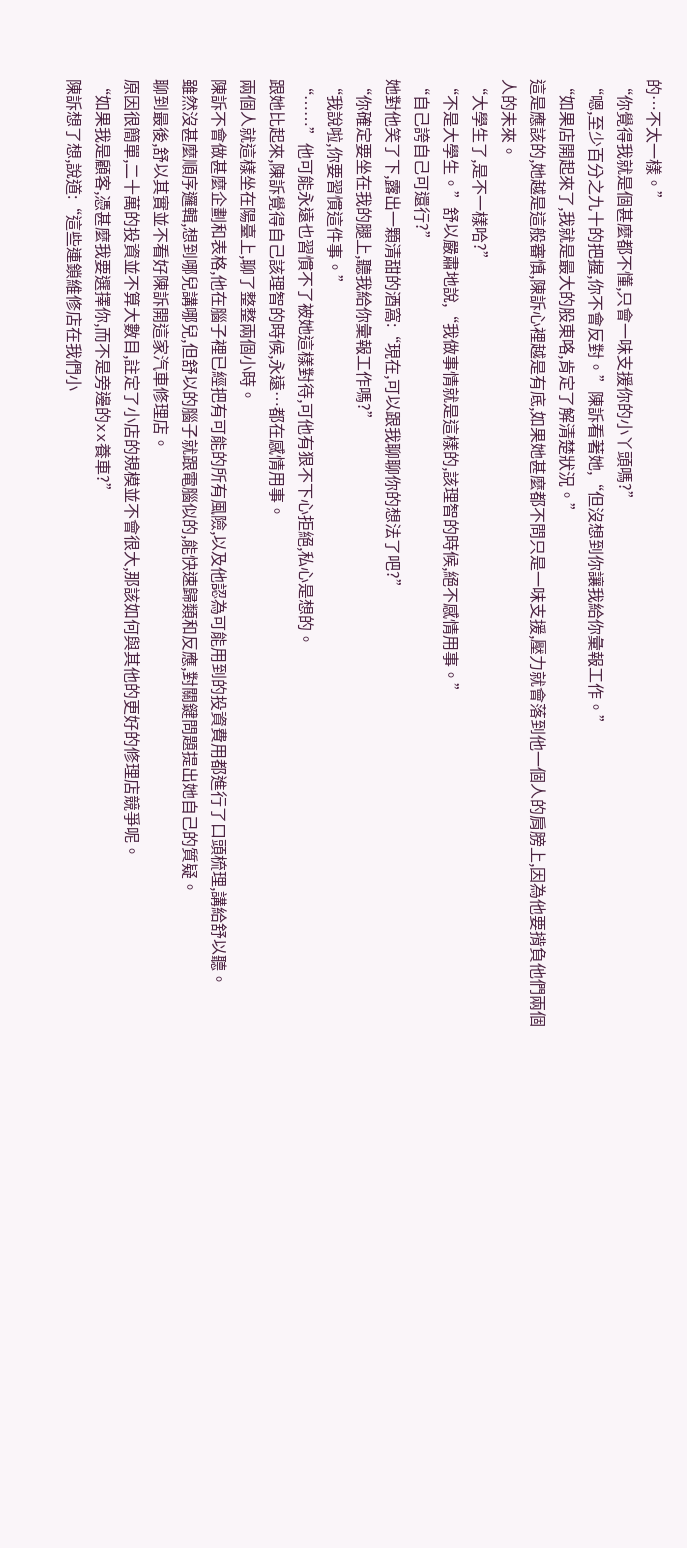的…不太一樣。”
“你覺得我就是個甚麼都不懂,只會一味支援你的小丫頭嗎?”
“嗯,至少百分之九十的把握,你不會反對。”陳訴看著她,“但沒想到你讓我給你彙報工作。”
“如果店開起來了,我就是最大的股東咯,肯定了解清楚狀況。”
這是應該的,她越是這般審慎,陳訴心裡越是有底,如果她甚麼都不問只是一味支援,壓力就會落到他一個人的肩膀上,因為他要揹負他們兩個人的未來。
“大學生了,是不一樣哈?”
“不是大學生。”舒以嚴肅地說,“我做事情就是這樣的,該理智的時候,絕不感情用事。”
“自己誇自己可還行?”
她對他笑了下,露出一顆清甜的酒窩:“現在,可以跟我聊聊你的想法了吧?”
“你確定要坐在我的腿上,聽我給你彙報工作嗎?”
“我說啦,你要習慣這件事。”
“……”他可能永遠也習慣不了被她這樣對待,可他有狠不下心拒絕,私心是想的。
跟她比起來,陳訴覺得自己該理智的時候,永遠…都在感情用事。
兩個人就這樣坐在陽臺上,聊了整整兩個小時。
陳訴不會做甚麼企劃和表格,他在腦子裡已經把有可能的所有風險,以及他認為可能用到的投資費用都進行了口頭梳理,講給舒以聽。
雖然沒甚麼順序邏輯,想到哪兒講哪兒,但舒以的腦子就跟電腦似的,能快速歸類和反應,對關鍵問題提出她自己的質疑。
聊到最後,舒以其實並不看好陳訴開這家汽車修理店。
原因很簡單,二十萬的投資並不算大數目,註定了小店的規模並不會很大,那該如何與其他的更好的修理店競爭呢。
“如果我是顧客,憑甚麼我要選擇你,而不是旁邊的xx養車?”
陳訴想了想,說道:“這些連鎖維修店在我們小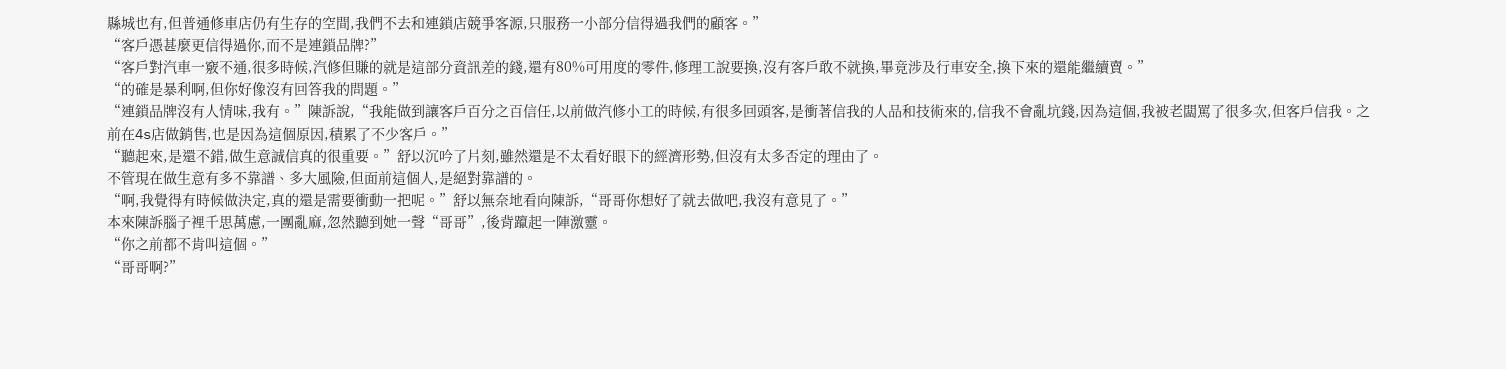縣城也有,但普通修車店仍有生存的空間,我們不去和連鎖店競爭客源,只服務一小部分信得過我們的顧客。”
“客戶憑甚麼更信得過你,而不是連鎖品牌?”
“客戶對汽車一竅不通,很多時候,汽修但賺的就是這部分資訊差的錢,還有80%可用度的零件,修理工說要換,沒有客戶敢不就換,畢竟涉及行車安全,換下來的還能繼續賣。”
“的確是暴利啊,但你好像沒有回答我的問題。”
“連鎖品牌沒有人情味,我有。”陳訴說,“我能做到讓客戶百分之百信任,以前做汽修小工的時候,有很多回頭客,是衝著信我的人品和技術來的,信我不會亂坑錢,因為這個,我被老闆罵了很多次,但客戶信我。之前在4s店做銷售,也是因為這個原因,積累了不少客戶。”
“聽起來,是還不錯,做生意誠信真的很重要。”舒以沉吟了片刻,雖然還是不太看好眼下的經濟形勢,但沒有太多否定的理由了。
不管現在做生意有多不靠譜、多大風險,但面前這個人,是絕對靠譜的。
“啊,我覺得有時候做決定,真的還是需要衝動一把呢。”舒以無奈地看向陳訴,“哥哥你想好了就去做吧,我沒有意見了。”
本來陳訴腦子裡千思萬慮,一團亂麻,忽然聽到她一聲“哥哥”,後背躥起一陣激靈。
“你之前都不肯叫這個。”
“哥哥啊?”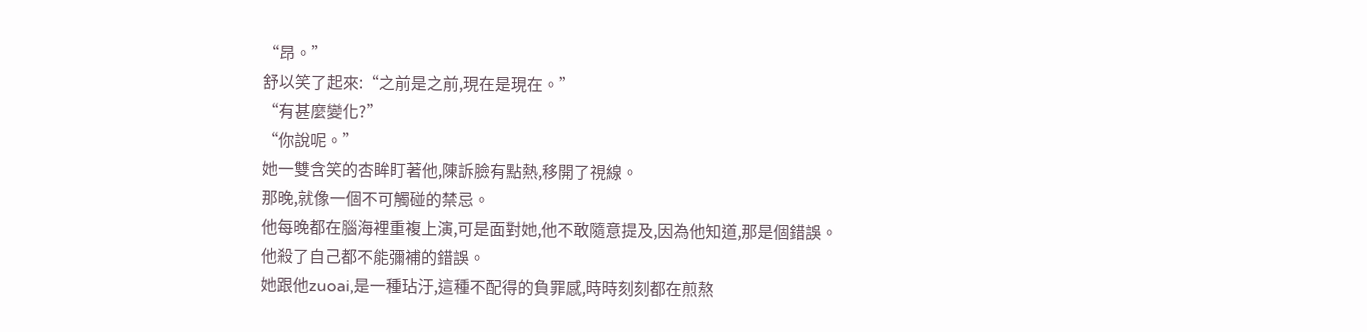“昂。”
舒以笑了起來:“之前是之前,現在是現在。”
“有甚麼變化?”
“你說呢。”
她一雙含笑的杏眸盯著他,陳訴臉有點熱,移開了視線。
那晚,就像一個不可觸碰的禁忌。
他每晚都在腦海裡重複上演,可是面對她,他不敢隨意提及,因為他知道,那是個錯誤。
他殺了自己都不能彌補的錯誤。
她跟他zuoai,是一種玷汙,這種不配得的負罪感,時時刻刻都在煎熬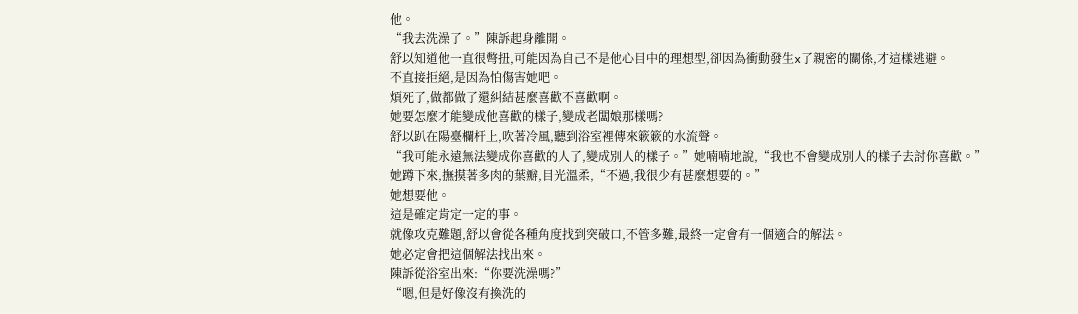他。
“我去洗澡了。”陳訴起身離開。
舒以知道他一直很彆扭,可能因為自己不是他心目中的理想型,卻因為衝動發生x了親密的關係,才這樣逃避。
不直接拒絕,是因為怕傷害她吧。
煩死了,做都做了還糾結甚麼喜歡不喜歡啊。
她要怎麼才能變成他喜歡的樣子,變成老闆娘那樣嗎?
舒以趴在陽臺欄杆上,吹著冷風,聽到浴室裡傳來簌簌的水流聲。
“我可能永遠無法變成你喜歡的人了,變成別人的樣子。”她喃喃地說,“我也不會變成別人的樣子去討你喜歡。”
她蹲下來,撫摸著多肉的葉瓣,目光溫柔,“不過,我很少有甚麼想要的。”
她想要他。
這是確定肯定一定的事。
就像攻克難題,舒以會從各種角度找到突破口,不管多難,最終一定會有一個適合的解法。
她必定會把這個解法找出來。
陳訴從浴室出來:“你要洗澡嗎?”
“嗯,但是好像沒有換洗的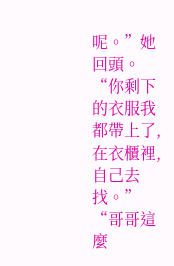呢。”她回頭。
“你剩下的衣服我都帶上了,在衣櫃裡,自己去找。”
“哥哥這麼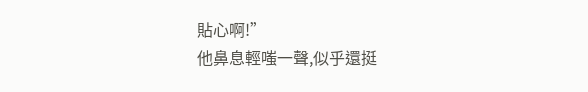貼心啊!”
他鼻息輕嗤一聲,似乎還挺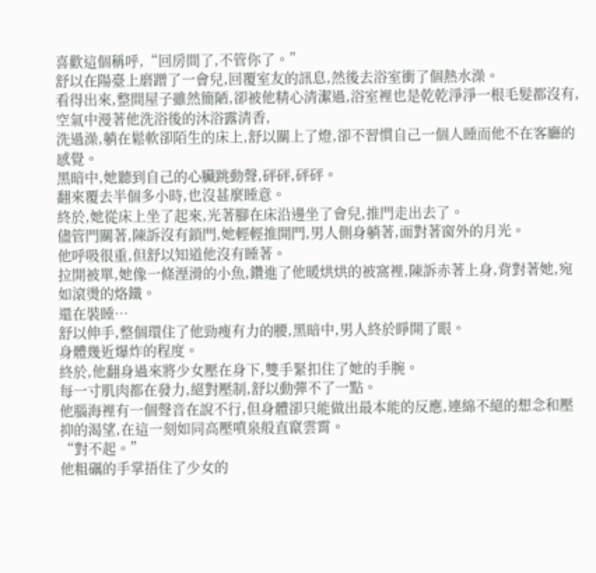喜歡這個稱呼,“回房間了,不管你了。”
舒以在陽臺上磨蹭了一會兒,回覆室友的訊息,然後去浴室衝了個熱水澡。
看得出來,整間屋子雖然簡陋,卻被他精心清潔過,浴室裡也是乾乾淨淨一根毛髮都沒有,空氣中漫著他洗浴後的沐浴露清香,
洗過澡,躺在鬆軟卻陌生的床上,舒以關上了燈,卻不習慣自己一個人睡而他不在客廳的感覺。
黑暗中,她聽到自己的心臟跳動聲,砰砰,砰砰。
翻來覆去半個多小時,也沒甚麼睡意。
終於,她從床上坐了起來,光著腳在床沿邊坐了會兒,推門走出去了。
儘管門關著,陳訴沒有鎖門,她輕輕推開門,男人側身躺著,面對著窗外的月光。
他呼吸很重,但舒以知道他沒有睡著。
拉開被單,她像一條溼滑的小魚,鑽進了他暖烘烘的被窩裡,陳訴赤著上身,背對著她,宛如滾燙的烙鐵。
還在裝睡…
舒以伸手,整個環住了他勁瘦有力的腰,黑暗中,男人終於睜開了眼。
身體幾近爆炸的程度。
終於,他翻身過來將少女壓在身下,雙手緊扣住了她的手腕。
每一寸肌肉都在發力,絕對壓制,舒以動彈不了一點。
他腦海裡有一個聲音在說不行,但身體卻只能做出最本能的反應,連綿不絕的想念和壓抑的渴望,在這一刻如同高壓噴泉般直竄雲霄。
“對不起。”
他粗礪的手掌捂住了少女的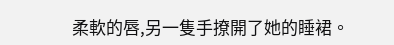柔軟的唇,另一隻手撩開了她的睡裙。